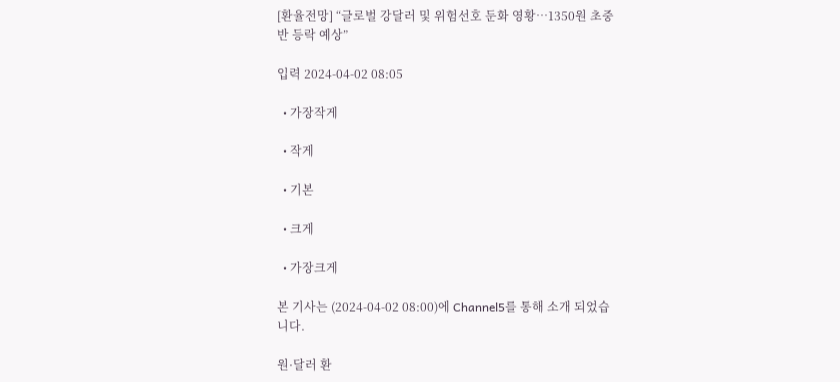[환율전망] “글로벌 강달러 및 위험선호 둔화 영황…1350원 초중반 등락 예상”

입력 2024-04-02 08:05

  • 가장작게

  • 작게

  • 기본

  • 크게

  • 가장크게

본 기사는 (2024-04-02 08:00)에 Channel5를 통해 소개 되었습니다.

원·달러 환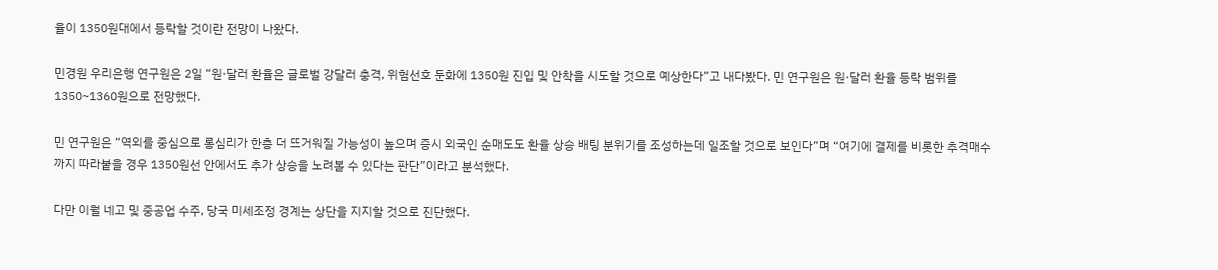율이 1350원대에서 등락할 것이란 전망이 나왔다.

민경원 우리은행 연구원은 2일 “원·달러 환율은 글로벌 강달러 충격, 위험선호 둔화에 1350원 진입 및 안착을 시도할 것으로 예상한다”고 내다봤다. 민 연구원은 원·달러 환율 등락 범위를 1350~1360원으로 전망했다.

민 연구원은 “역외를 중심으로 롱심리가 한층 더 뜨거워질 가능성이 높으며 증시 외국인 순매도도 환율 상승 배팅 분위기를 조성하는데 일조할 것으로 보인다”며 “여기에 결제를 비롯한 추격매수까지 따라붙을 경우 1350원선 안에서도 추가 상승을 노려볼 수 있다는 판단”이라고 분석했다.

다만 이월 네고 및 중공업 수주, 당국 미세조정 경계는 상단을 지지할 것으로 진단했다.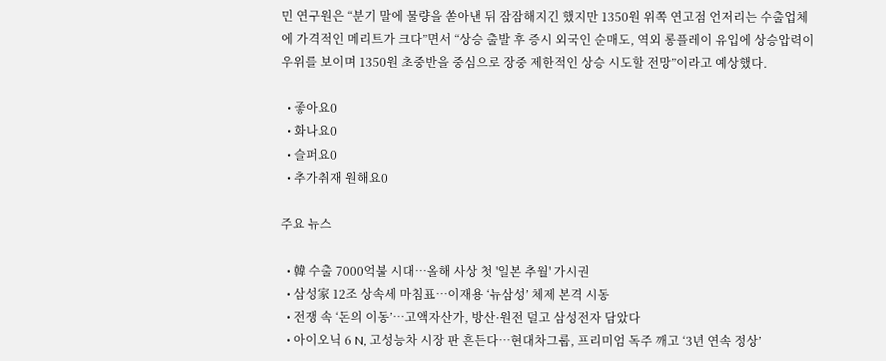민 연구원은 “분기 말에 물량을 쏟아낸 뒤 잠잠해지긴 했지만 1350원 위쪽 연고점 언저리는 수출업체에 가격적인 메리트가 크다”면서 “상승 출발 후 증시 외국인 순매도, 역외 롱플레이 유입에 상승압력이 우위를 보이며 1350원 초중반을 중심으로 장중 제한적인 상승 시도할 전망”이라고 예상했다.

  • 좋아요0
  • 화나요0
  • 슬퍼요0
  • 추가취재 원해요0

주요 뉴스

  • 韓 수출 7000억불 시대⋯올해 사상 첫 '일본 추월' 가시권
  • 삼성家 12조 상속세 마침표…이재용 ‘뉴삼성’ 체제 본격 시동
  • 전쟁 속 ‘돈의 이동’…고액자산가, 방산·원전 덜고 삼성전자 담았다
  • 아이오닉 6 N, 고성능차 시장 판 흔든다…현대차그룹, 프리미엄 독주 깨고 ‘3년 연속 정상’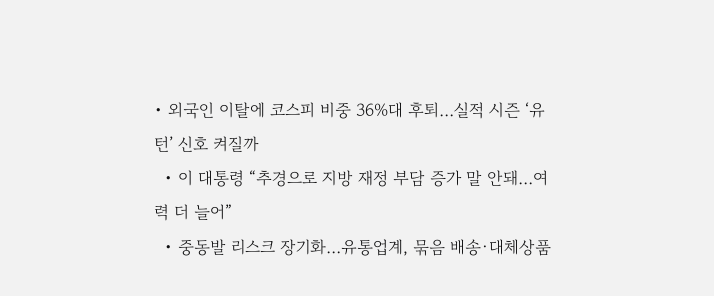• 외국인 이탈에 코스피 비중 36%대 후퇴…실적 시즌 ‘유턴’ 신호 켜질까
  • 이 대통령 “추경으로 지방 재정 부담 증가 말 안돼…여력 더 늘어”
  • 중동발 리스크 장기화…유통업계, 묶음 배송·대체상품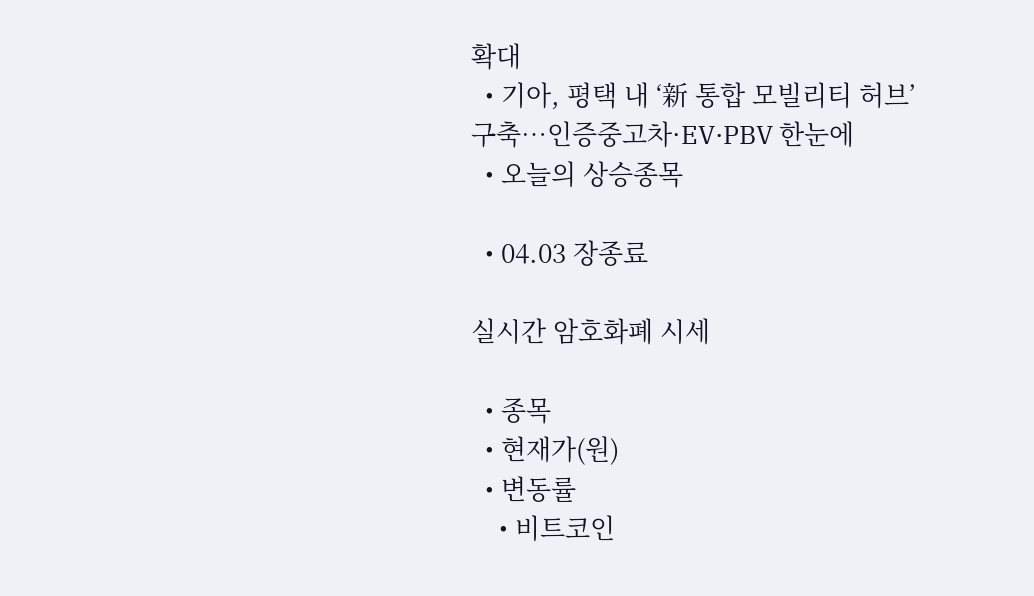확대
  • 기아, 평택 내 ‘新 통합 모빌리티 허브’ 구축…인증중고차·EV·PBV 한눈에
  • 오늘의 상승종목

  • 04.03 장종료

실시간 암호화폐 시세

  • 종목
  • 현재가(원)
  • 변동률
    • 비트코인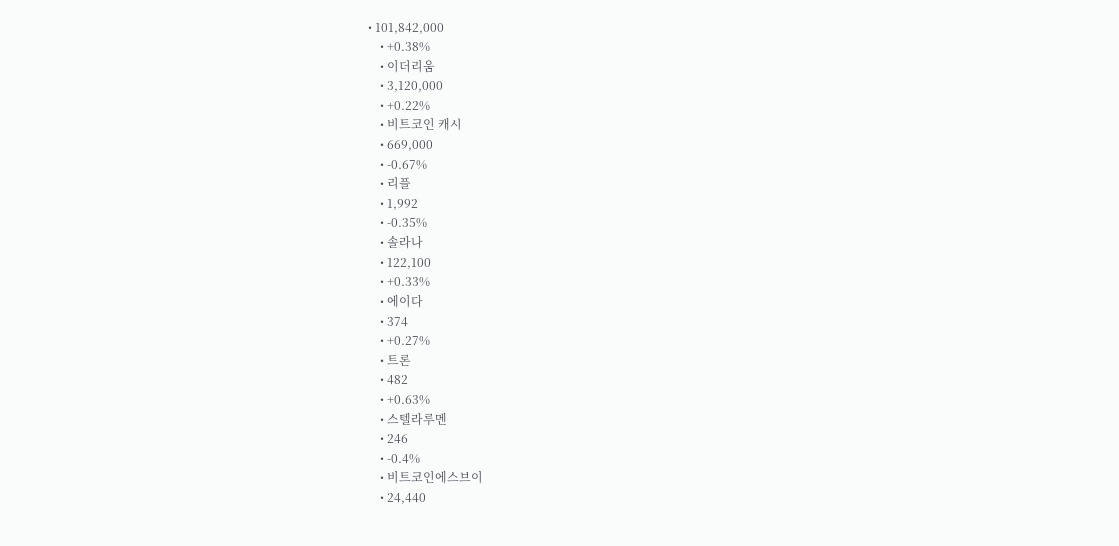• 101,842,000
    • +0.38%
    • 이더리움
    • 3,120,000
    • +0.22%
    • 비트코인 캐시
    • 669,000
    • -0.67%
    • 리플
    • 1,992
    • -0.35%
    • 솔라나
    • 122,100
    • +0.33%
    • 에이다
    • 374
    • +0.27%
    • 트론
    • 482
    • +0.63%
    • 스텔라루멘
    • 246
    • -0.4%
    • 비트코인에스브이
    • 24,440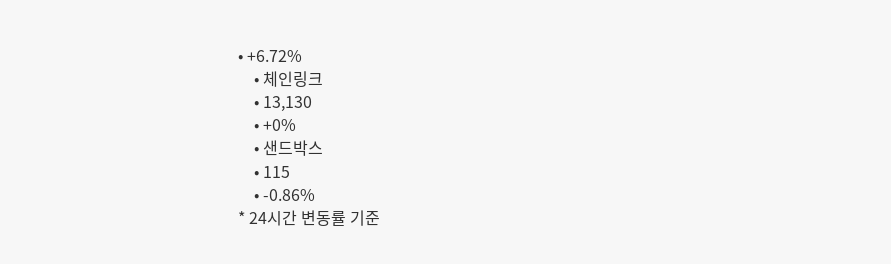• +6.72%
    • 체인링크
    • 13,130
    • +0%
    • 샌드박스
    • 115
    • -0.86%
* 24시간 변동률 기준